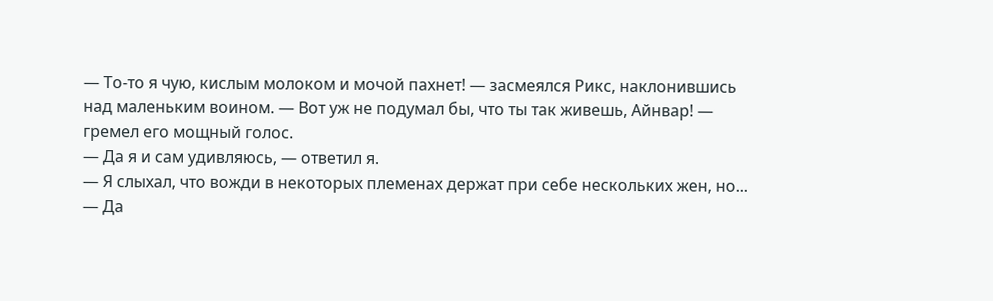— То-то я чую, кислым молоком и мочой пахнет! — засмеялся Рикс, наклонившись над маленьким воином. — Вот уж не подумал бы, что ты так живешь, Айнвар! — гремел его мощный голос.
— Да я и сам удивляюсь, — ответил я.
— Я слыхал, что вожди в некоторых племенах держат при себе нескольких жен, но...
— Да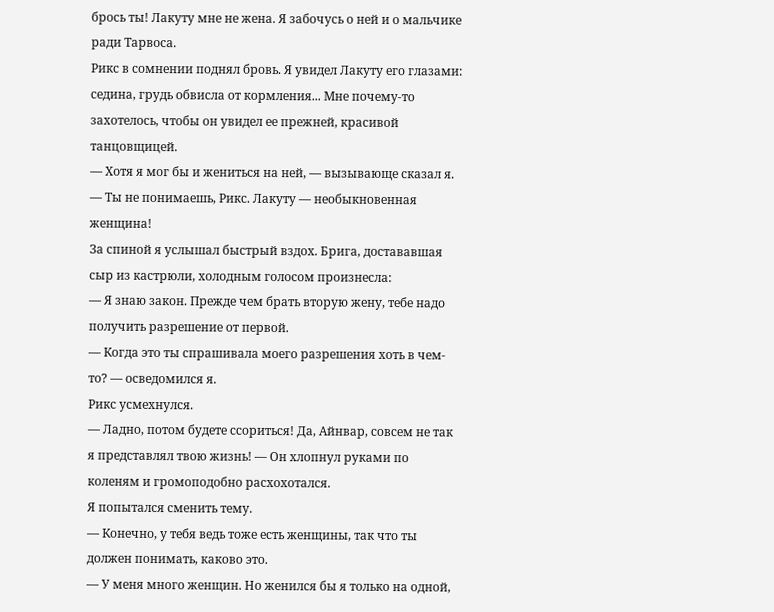брось ты! Лакуту мне не жена. Я забочусь о ней и о мальчике ради Тарвоса.
Рикс в сомнении поднял бровь. Я увидел Лакуту его глазами: седина, грудь обвисла от кормления... Мне почему-то захотелось, чтобы он увидел ее прежней, красивой танцовщицей.
— Хотя я мог бы и жениться на ней, — вызывающе сказал я. — Ты не понимаешь, Рикс. Лакуту — необыкновенная женщина!
За спиной я услышал быстрый вздох. Брига, достававшая сыр из кастрюли, холодным голосом произнесла:
— Я знаю закон. Прежде чем брать вторую жену, тебе надо получить разрешение от первой.
— Когда это ты спрашивала моего разрешения хоть в чем-то? — осведомился я.
Рикс усмехнулся.
— Ладно, потом будете ссориться! Да, Айнвар, совсем не так я представлял твою жизнь! — Он хлопнул руками по коленям и громоподобно расхохотался.
Я попытался сменить тему.
— Конечно, у тебя ведь тоже есть женщины, так что ты должен понимать, каково это.
— У меня много женщин. Но женился бы я только на одной,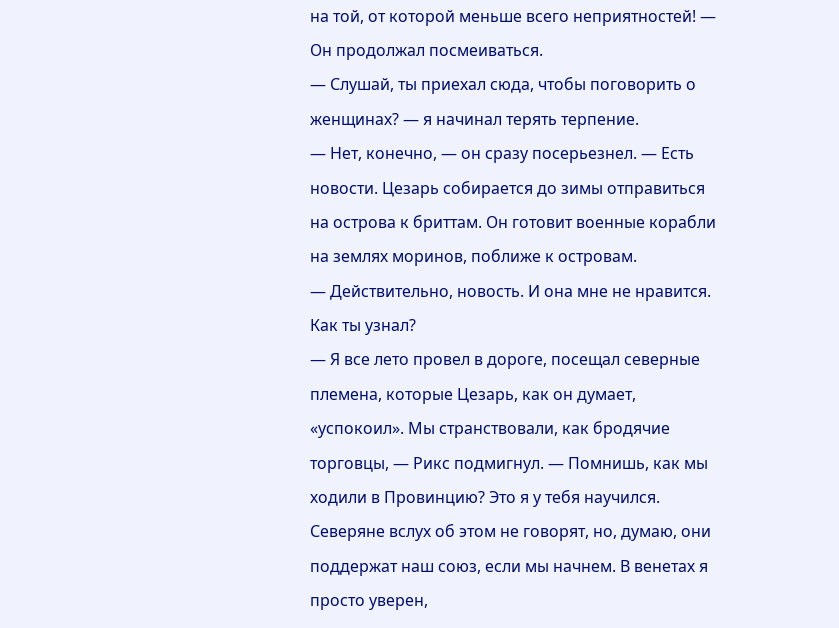на той, от которой меньше всего неприятностей! — Он продолжал посмеиваться.
— Слушай, ты приехал сюда, чтобы поговорить о женщинах? — я начинал терять терпение.
— Нет, конечно, — он сразу посерьезнел. — Есть новости. Цезарь собирается до зимы отправиться на острова к бриттам. Он готовит военные корабли на землях моринов, поближе к островам.
— Действительно, новость. И она мне не нравится. Как ты узнал?
— Я все лето провел в дороге, посещал северные племена, которые Цезарь, как он думает, «успокоил». Мы странствовали, как бродячие торговцы, — Рикс подмигнул. — Помнишь, как мы ходили в Провинцию? Это я у тебя научился. Северяне вслух об этом не говорят, но, думаю, они поддержат наш союз, если мы начнем. В венетах я просто уверен,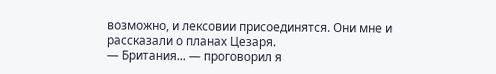возможно, и лексовии присоединятся. Они мне и рассказали о планах Цезаря.
— Британия... — проговорил я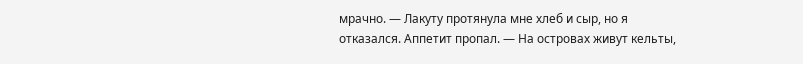мрачно. — Лакуту протянула мне хлеб и сыр, но я отказался. Аппетит пропал. — На островах живут кельты,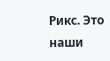Рикс. Это наши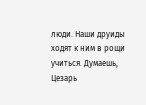люди. Наши друиды ходят к ним в рощи учиться. Думаешь, Цезарь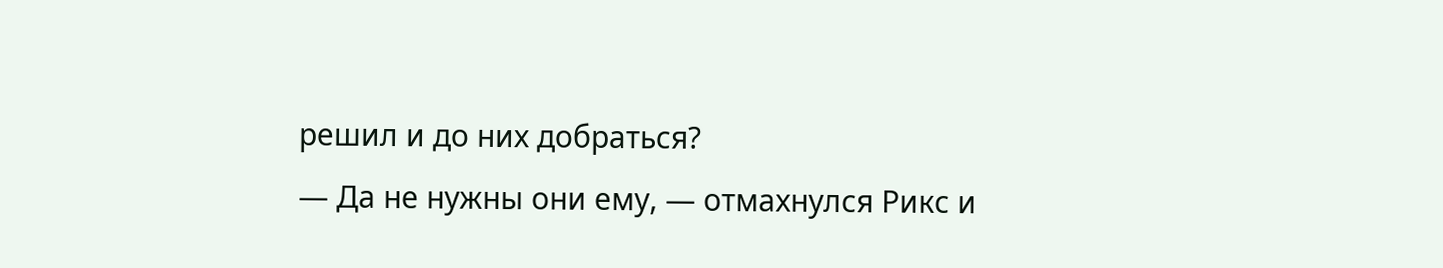решил и до них добраться?
— Да не нужны они ему, — отмахнулся Рикс и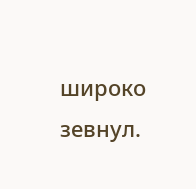широко зевнул.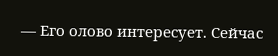— Его олово интересует. Сейчас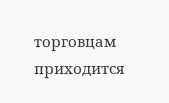торговцам приходится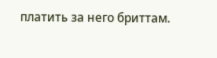платить за него бриттам.